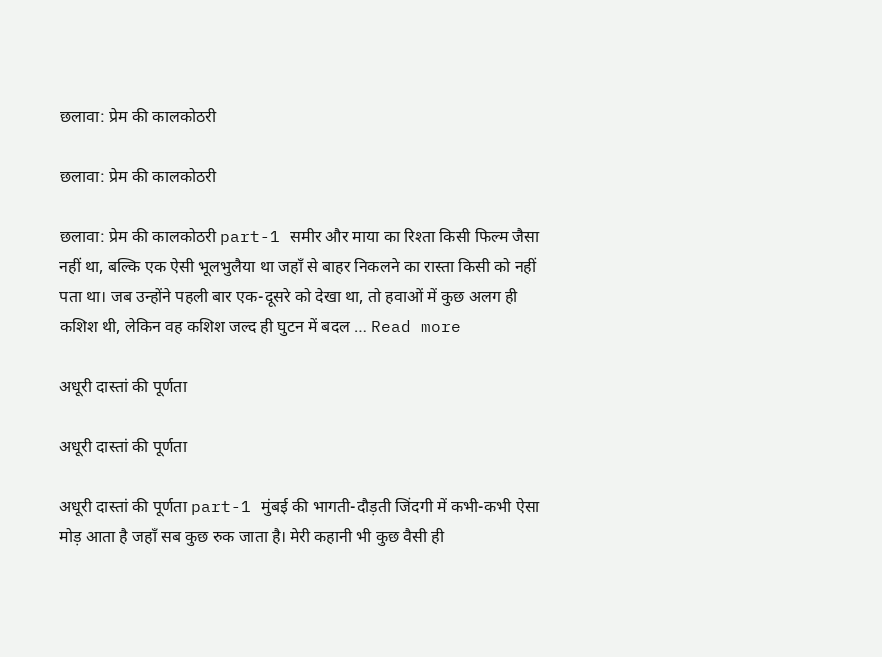छलावा: प्रेम की कालकोठरी

छलावा: प्रेम की कालकोठरी

छलावा: प्रेम की कालकोठरी part-1 समीर और माया का रिश्ता किसी फिल्म जैसा नहीं था, बल्कि एक ऐसी भूलभुलैया था जहाँ से बाहर निकलने का रास्ता किसी को नहीं पता था। जब उन्होंने पहली बार एक-दूसरे को देखा था, तो हवाओं में कुछ अलग ही कशिश थी, लेकिन वह कशिश जल्द ही घुटन में बदल … Read more

अधूरी दास्तां की पूर्णता

अधूरी दास्तां की पूर्णता

अधूरी दास्तां की पूर्णता part-1 मुंबई की भागती-दौड़ती जिंदगी में कभी-कभी ऐसा मोड़ आता है जहाँ सब कुछ रुक जाता है। मेरी कहानी भी कुछ वैसी ही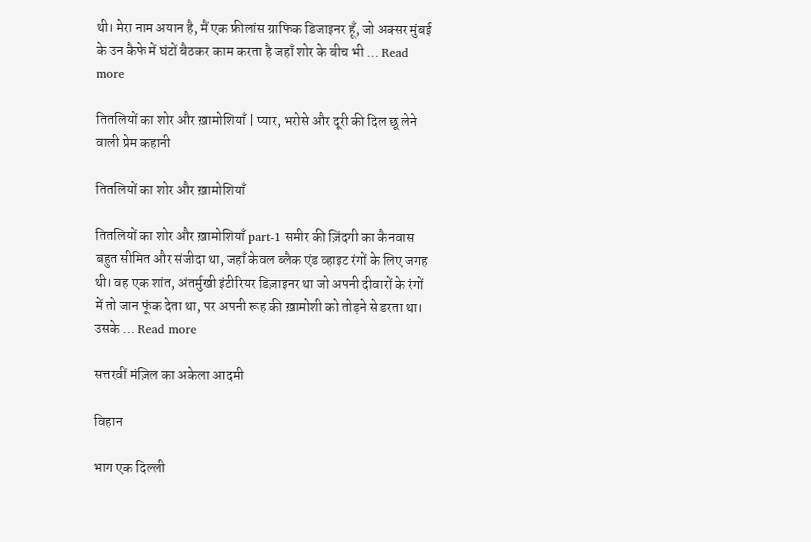थी। मेरा नाम अयान है, मैं एक फ्रीलांस ग्राफिक डिजाइनर हूँ, जो अक्सर मुंबई के उन कैफे में घंटों बैठकर काम करता है जहाँ शोर के बीच भी … Read more

तितलियों का शोर और ख़ामोशियाँ | प्यार, भरोसे और दूरी की दिल छू लेने वाली प्रेम कहानी

तितलियों का शोर और ख़ामोशियाँ

तितलियों का शोर और ख़ामोशियाँ part-1 समीर की ज़िंदगी का कैनवास बहुत सीमित और संजीदा था, जहाँ केवल ब्लैक एंड व्हाइट रंगों के लिए जगह थी। वह एक शांत, अंतर्मुखी इंटीरियर डिज़ाइनर था जो अपनी दीवारों के रंगों में तो जान फूंक देता था, पर अपनी रूह की ख़ामोशी को तोड़ने से डरता था। उसके … Read more

सत्तरवीं मंज़िल का अकेला आदमी

विहान

भाग एक दिल्ली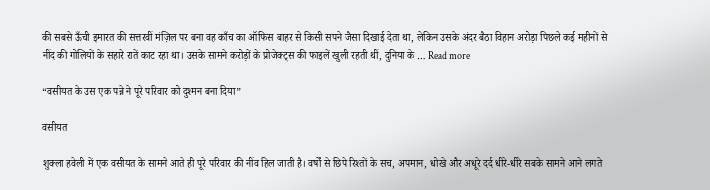की सबसे ऊँची इमारत की सत्तरवीं मंज़िल पर बना वह काँच का ऑफिस बाहर से किसी सपने जैसा दिखाई देता था, लेकिन उसके अंदर बैठा विहान अरोड़ा पिछले कई महीनों से नींद की गोलियों के सहारे रातें काट रहा था। उसके सामने करोड़ों के प्रोजेक्ट्स की फाइलें खुली रहती थीं, दुनिया के … Read more

“वसीयत के उस एक पन्ने ने पूरे परिवार को दुश्मन बना दिया”

वसीयत

शुक्ला हवेली में एक वसीयत के सामने आते ही पूरे परिवार की नींव हिल जाती है। वर्षों से छिपे रिश्तों के सच, अपमान, धोखे और अधूरे दर्द धीरे-धीरे सबके सामने आने लगते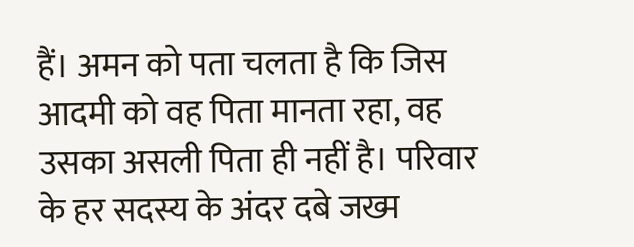हैं। अमन को पता चलता है कि जिस आदमी को वह पिता मानता रहा, वह उसका असली पिता ही नहीं है। परिवार के हर सदस्य के अंदर दबे जख्म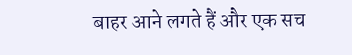बाहर आने लगते हैं और एक सच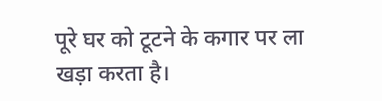पूरे घर को टूटने के कगार पर ला खड़ा करता है।